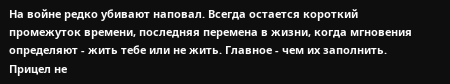На войне редко убивают наповал. Всегда остается короткий промежуток времени, последняя перемена в жизни, когда мгновения определяют - жить тебе или не жить. Главное - чем их заполнить. Прицел не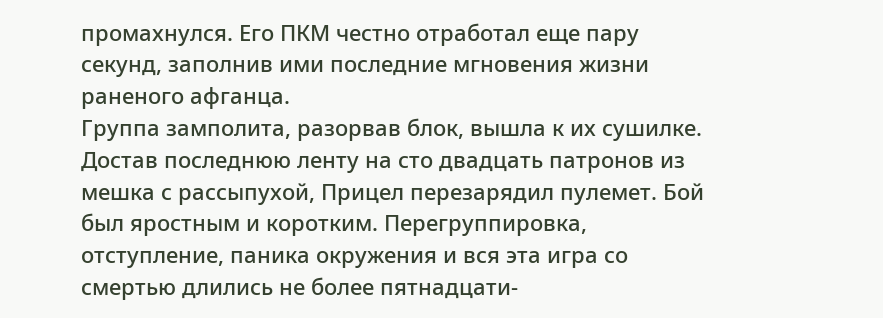промахнулся. Его ПКМ честно отработал еще пару секунд, заполнив ими последние мгновения жизни раненого афганца.
Группа замполита, разорвав блок, вышла к их сушилке. Достав последнюю ленту на сто двадцать патронов из мешка с рассыпухой, Прицел перезарядил пулемет. Бой был яростным и коротким. Перегруппировка, отступление, паника окружения и вся эта игра со смертью длились не более пятнадцати-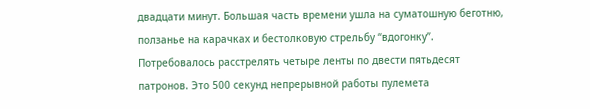двадцати минут. Большая часть времени ушла на суматошную беготню, ползанье на карачках и бестолковую стрельбу “вдогонку”. Потребовалось расстрелять четыре ленты по двести пятьдесят патронов. Это 500 секунд непрерывной работы пулемета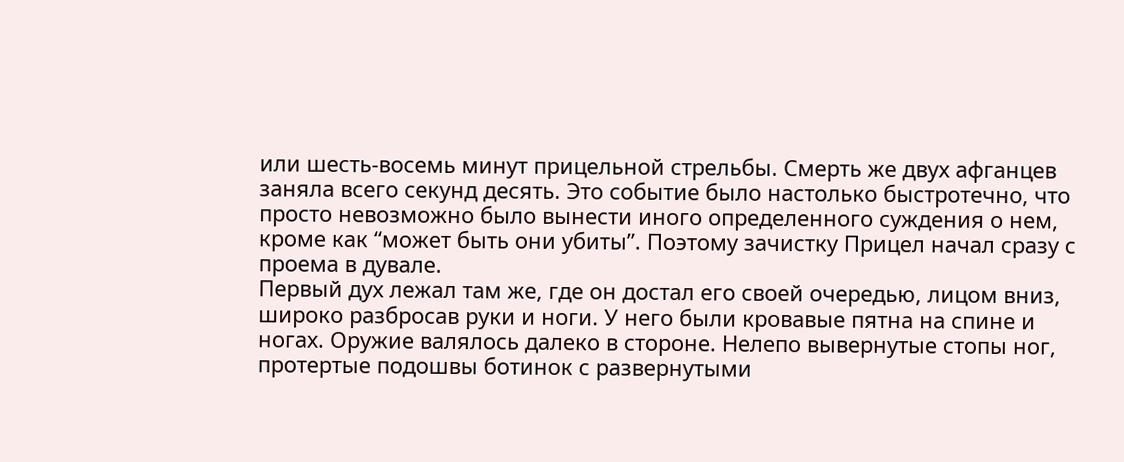или шесть-восемь минут прицельной стрельбы. Смерть же двух афганцев заняла всего секунд десять. Это событие было настолько быстротечно, что просто невозможно было вынести иного определенного суждения о нем, кроме как “может быть они убиты”. Поэтому зачистку Прицел начал сразу с проема в дувале.
Первый дух лежал там же, где он достал его своей очередью, лицом вниз, широко разбросав руки и ноги. У него были кровавые пятна на спине и ногах. Оружие валялось далеко в стороне. Нелепо вывернутые стопы ног, протертые подошвы ботинок с развернутыми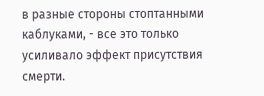в разные стороны стоптанными каблуками, - все это только усиливало эффект присутствия смерти.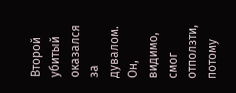Второй убитый оказался за дувалом. Он, видимо, смог отползти, потому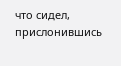что сидел, прислонившись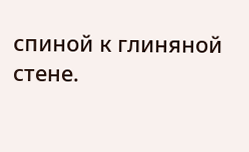спиной к глиняной стене.